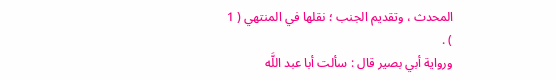المحدث ، وتقديم الجنب ؛ نقلها في المنتهي ( 1 ) .
ورواية أبي بصير قال : سألت أبا عبد اللَّه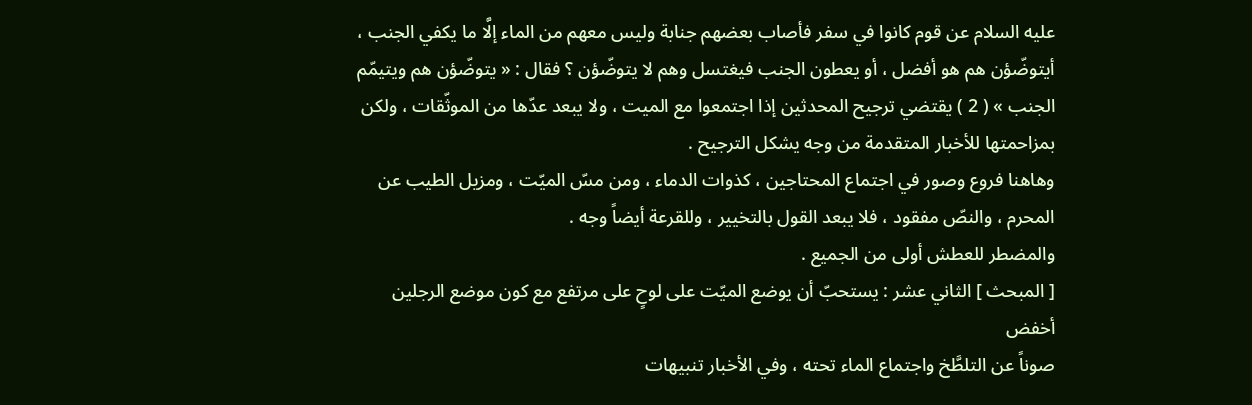عليه السلام عن قوم كانوا في سفر فأصاب بعضهم جنابة وليس معهم من الماء إلَّا ما يكفي الجنب ، أيتوضّؤن هم هو أفضل ، أو يعطون الجنب فيغتسل وهم لا يتوضّؤن ؟ فقال : « يتوضّؤن هم ويتيمّم الجنب » ( 2 ) يقتضي ترجيح المحدثين إذا اجتمعوا مع الميت ، ولا يبعد عدّها من الموثّقات ، ولكن بمزاحمتها للأخبار المتقدمة من وجه يشكل الترجيح .
وهاهنا فروع وصور في اجتماع المحتاجين ، كذوات الدماء ، ومن مسّ الميّت ، ومزيل الطيب عن المحرم ، والنصّ مفقود ، فلا يبعد القول بالتخيير ، وللقرعة أيضاً وجه .
والمضطر للعطش أولى من الجميع .
[ المبحث ] الثاني عشر : يستحبّ أن يوضع الميّت على لوحٍ على مرتفع مع كون موضع الرجلين أخفض
صوناً عن التلطَّخ واجتماع الماء تحته ، وفي الأخبار تنبيهات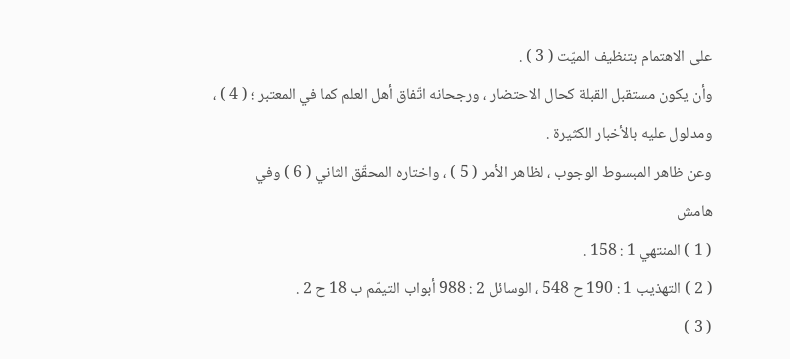على الاهتمام بتنظيف الميّت ( 3 ) .
وأن يكون مستقبل القبلة كحال الاحتضار ، ورجحانه اتّفاق أهل العلم كما في المعتبر ؛ ( 4 ) ، ومدلول عليه بالأخبار الكثيرة .
وعن ظاهر المبسوط الوجوب ، لظاهر الأمر ( 5 ) ، واختاره المحقّق الثاني ( 6 ) وفي
هامش
( 1 ) المنتهي 1 : 158 .
( 2 ) التهذيب 1 : 190 ح 548 ، الوسائل 2 : 988 أبواب التيمّم ب 18 ح 2 .
( 3 )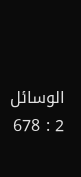الوسائل 2 : 678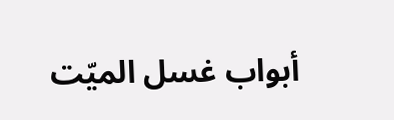أبواب غسل الميّت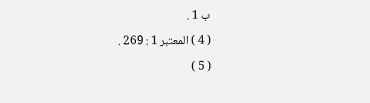ب 1 .
( 4 ) المعتبر 1 : 269 .
( 5 )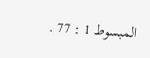المبسوط 1 : 77 .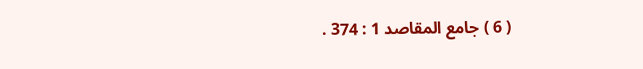( 6 ) جامع المقاصد 1 : 374 .